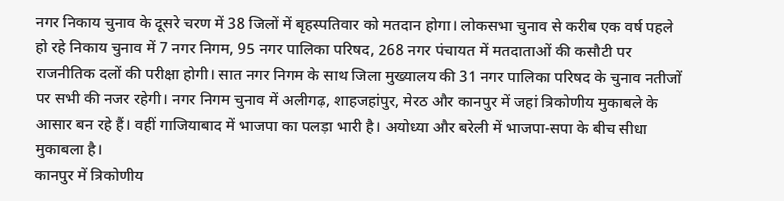नगर निकाय चुनाव के दूसरे चरण में 38 जिलों में बृहस्पतिवार को मतदान होगा। लोकसभा चुनाव से करीब एक वर्ष पहले हो रहे निकाय चुनाव में 7 नगर निगम, 95 नगर पालिका परिषद, 268 नगर पंचायत में मतदाताओं की कसौटी पर राजनीतिक दलों की परीक्षा होगी। सात नगर निगम के साथ जिला मुख्यालय की 31 नगर पालिका परिषद के चुनाव नतीजों पर सभी की नजर रहेगी। नगर निगम चुनाव में अलीगढ़, शाहजहांपुर, मेरठ और कानपुर में जहां त्रिकोणीय मुकाबले के आसार बन रहे हैं। वहीं गाजियाबाद में भाजपा का पलड़ा भारी है। अयोध्या और बरेली में भाजपा-सपा के बीच सीधा मुकाबला है।
कानपुर में त्रिकोणीय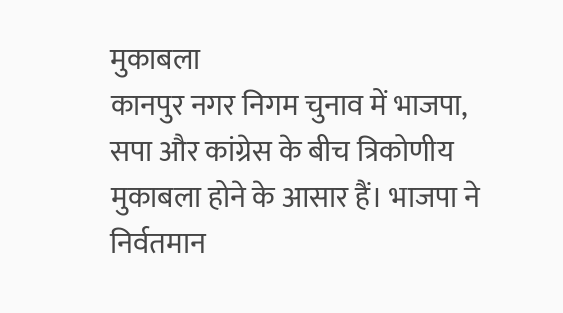मुकाबला
कानपुर नगर निगम चुनाव में भाजपा, सपा और कांग्रेस के बीच त्रिकोणीय मुकाबला होने के आसार हैं। भाजपा ने निर्वतमान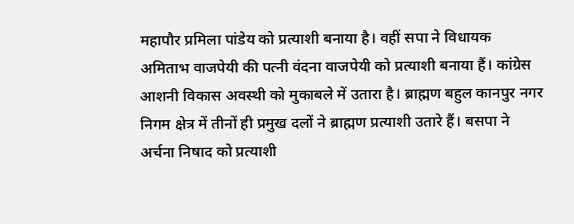महापौर प्रमिला पांडेय को प्रत्याशी बनाया है। वहीं सपा ने विधायक अमिताभ वाजपेयी की पत्नी वंदना वाजपेयी को प्रत्याशी बनाया हैं। कांग्रेस आशनी विकास अवस्थी को मुकाबले में उतारा है। ब्राह्मण बहुल कानपुर नगर निगम क्षेत्र में तीनों ही प्रमुख दलों ने ब्राह्मण प्रत्याशी उतारे हैं। बसपा ने अर्चना निषाद को प्रत्याशी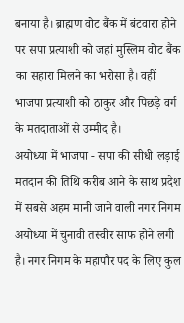बनाया है। ब्राह्मण वोट बैंक में बंटवारा होने पर सपा प्रत्याशी को जहां मुस्लिम वोट बैंक का सहारा मिलने का भरोसा है। वहीं भाजपा प्रत्याशी को ठाकुर और पिछड़े वर्ग के मतदाताओं से उम्मीद है।
अयोध्या में भाजपा - सपा की सीधी लड़ाई
मतदान की तिथि करीब आने के साथ प्रदेश में सबसे अहम मानी जाने वाली नगर निगम अयोध्या में चुनावी तस्वीर साफ होने लगी है। नगर निगम के महापौर पद के लिए कुल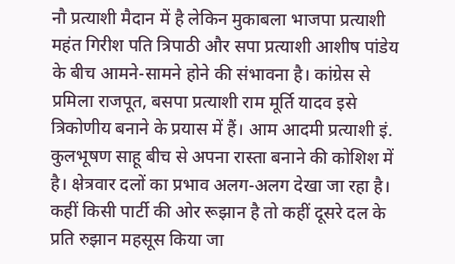नौ प्रत्याशी मैदान में है लेकिन मुकाबला भाजपा प्रत्याशी महंत गिरीश पति त्रिपाठी और सपा प्रत्याशी आशीष पांडेय के बीच आमने-सामने होने की संभावना है। कांग्रेस से प्रमिला राजपूत, बसपा प्रत्याशी राम मूर्ति यादव इसे त्रिकोणीय बनाने के प्रयास में हैं। आम आदमी प्रत्याशी इं. कुलभूषण साहू बीच से अपना रास्ता बनाने की कोशिश में है। क्षेत्रवार दलों का प्रभाव अलग-अलग देखा जा रहा है। कहीं किसी पार्टी की ओर रूझान है तो कहीं दूसरे दल के प्रति रुझान महसूस किया जा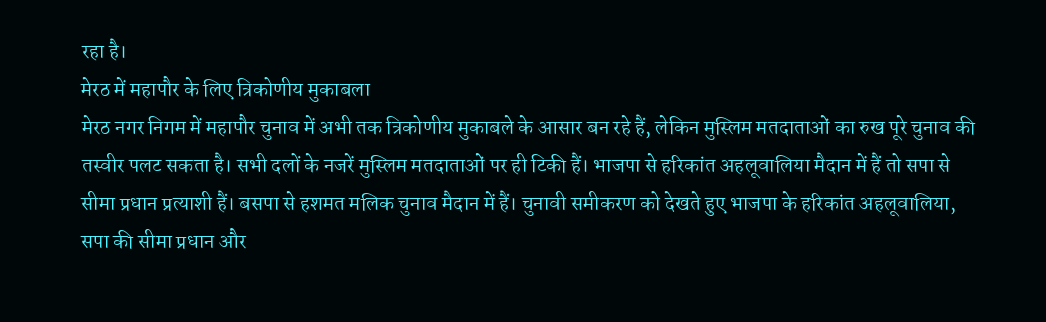रहा है।
मेरठ में महापौर के लिए त्रिकोणीय मुकाबला
मेरठ नगर निगम में महापौर चुनाव में अभी तक त्रिकोणीय मुकाबले के आसार बन रहे हैं, लेकिन मुस्लिम मतदाताओं का रुख पूरे चुनाव की तस्वीर पलट सकता है। सभी दलों के नजरें मुस्लिम मतदाताओं पर ही टिकी हैं। भाजपा से हरिकांत अहलूवालिया मैदान में हैं तो सपा से सीमा प्रधान प्रत्याशी हैं। बसपा से हशमत मलिक चुनाव मैदान में हैं। चुनावी समीकरण को देखते हुए भाजपा के हरिकांत अहलूवालिया, सपा की सीमा प्रधान और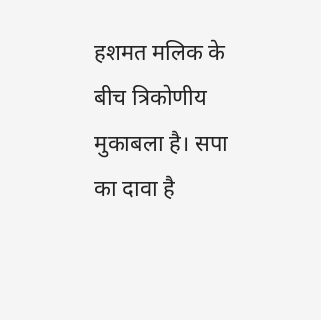हशमत मलिक के बीच त्रिकोणीय मुकाबला है। सपा का दावा है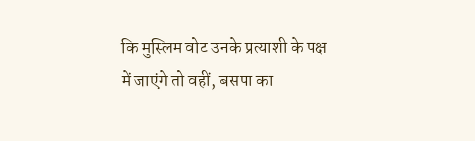कि मुस्लिम वोट उनके प्रत्याशी के पक्ष में जाएंगे तो वहीं, बसपा का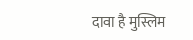दावा है मुस्लिम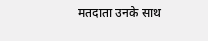मतदाता उनके साथ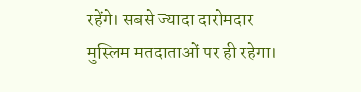रहेंगे। सबसे ज्यादा दारोमदार मुस्लिम मतदाताओं पर ही रहेगा।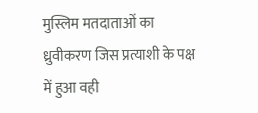मुस्लिम मतदाताओं का ध्रुवीकरण जिस प्रत्याशी के पक्ष में हुआ वही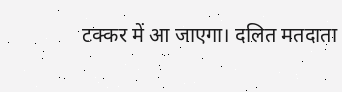टक्कर में आ जाएगा। दलित मतदाता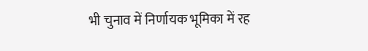भी चुनाव में निर्णायक भूमिका में रह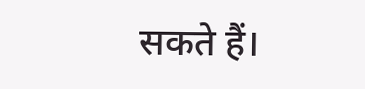सकते हैं।